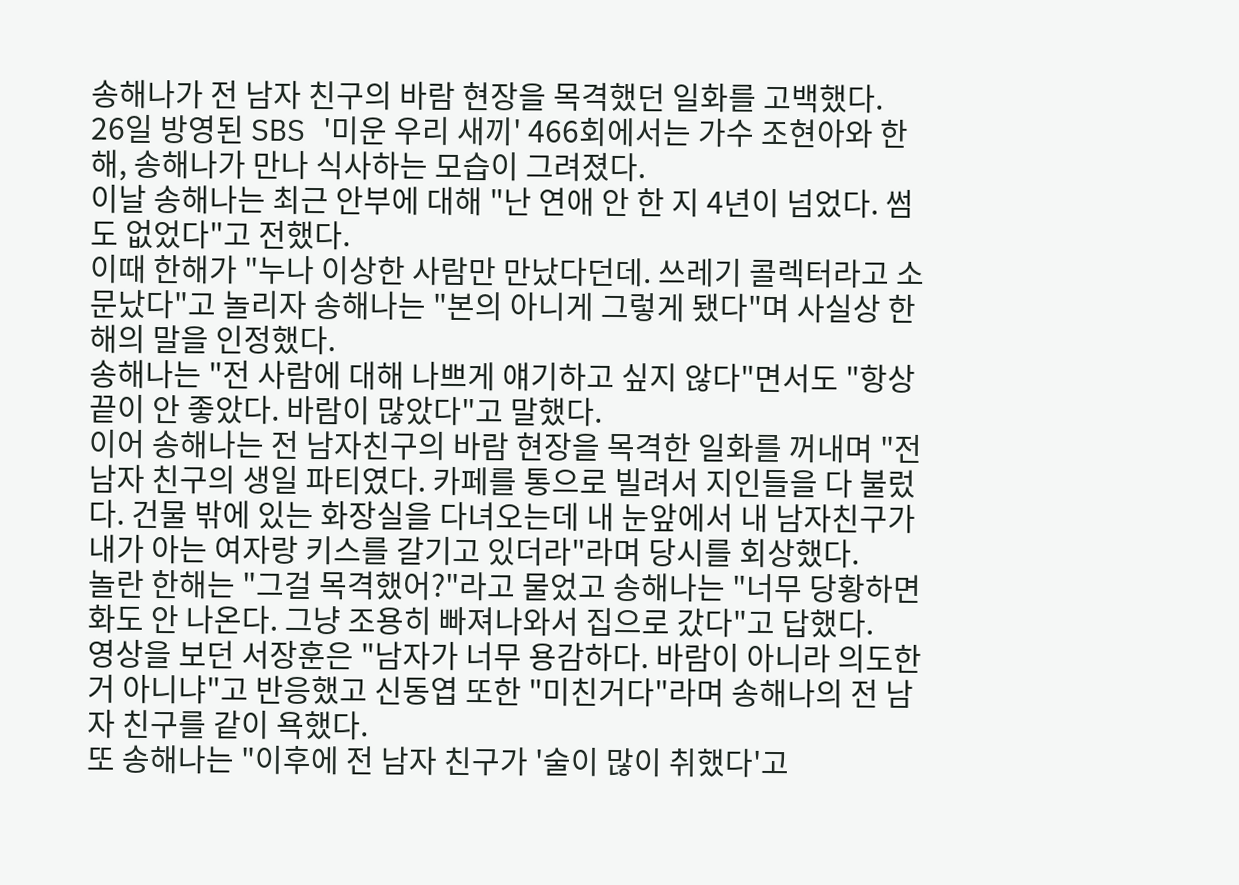송해나가 전 남자 친구의 바람 현장을 목격했던 일화를 고백했다.
26일 방영된 SBS '미운 우리 새끼' 466회에서는 가수 조현아와 한해, 송해나가 만나 식사하는 모습이 그려졌다.
이날 송해나는 최근 안부에 대해 "난 연애 안 한 지 4년이 넘었다. 썸도 없었다"고 전했다.
이때 한해가 "누나 이상한 사람만 만났다던데. 쓰레기 콜렉터라고 소문났다"고 놀리자 송해나는 "본의 아니게 그렇게 됐다"며 사실상 한해의 말을 인정했다.
송해나는 "전 사람에 대해 나쁘게 얘기하고 싶지 않다"면서도 "항상 끝이 안 좋았다. 바람이 많았다"고 말했다.
이어 송해나는 전 남자친구의 바람 현장을 목격한 일화를 꺼내며 "전 남자 친구의 생일 파티였다. 카페를 통으로 빌려서 지인들을 다 불렀다. 건물 밖에 있는 화장실을 다녀오는데 내 눈앞에서 내 남자친구가 내가 아는 여자랑 키스를 갈기고 있더라"라며 당시를 회상했다.
놀란 한해는 "그걸 목격했어?"라고 물었고 송해나는 "너무 당황하면 화도 안 나온다. 그냥 조용히 빠져나와서 집으로 갔다"고 답했다.
영상을 보던 서장훈은 "남자가 너무 용감하다. 바람이 아니라 의도한거 아니냐"고 반응했고 신동엽 또한 "미친거다"라며 송해나의 전 남자 친구를 같이 욕했다.
또 송해나는 "이후에 전 남자 친구가 '술이 많이 취했다'고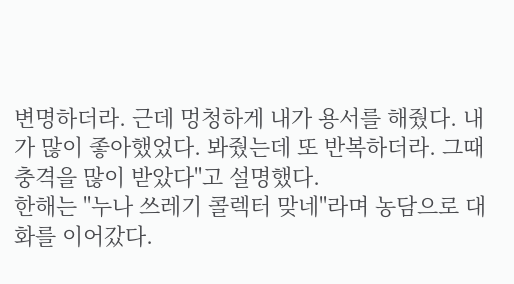변명하더라. 근데 멍청하게 내가 용서를 해줬다. 내가 많이 좋아했었다. 봐줬는데 또 반복하더라. 그때 충격을 많이 받았다"고 설명했다.
한해는 "누나 쓰레기 콜렉터 맞네"라며 농담으로 대화를 이어갔다.